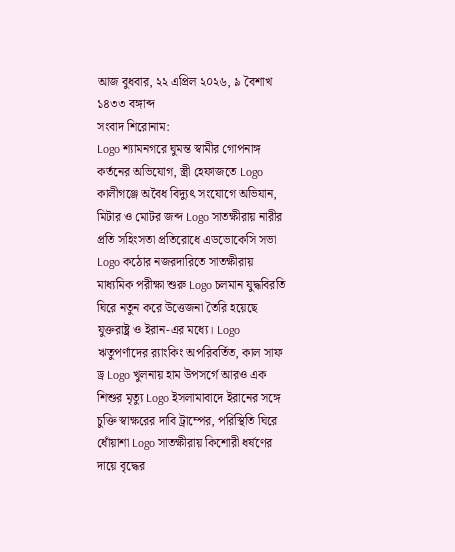আজ বুধবার, ২২ এপ্রিল ২০২৬, ৯ বৈশাখ ১৪৩৩ বঙ্গাব্দ
সংবাদ শিরোনাম:
Logo শ্যামনগরে ঘুমন্ত স্বামীর গোপনাঙ্গ কর্তনের অভিযোগ, স্ত্রী হেফাজতে Logo কালীগঞ্জে অবৈধ বিদ্যুৎ সংযোগে অভিযান, মিটার ও মোটর জব্দ Logo সাতক্ষীরায় নারীর প্রতি সহিংসতা প্রতিরোধে এডভোকেসি সভা Logo কঠোর নজরদারিতে সাতক্ষীরায় মাধ্যমিক পরীক্ষা শুরু Logo চলমান যুদ্ধবিরতি ঘিরে নতুন করে উত্তেজনা তৈরি হয়েছে যুক্তরাষ্ট্র ও ইরান-এর মধ্যে। Logo ঋতুপর্ণাদের র‌্যাংকিং অপরিবর্তিত, কাল সাফ ড্র Logo খুলনায় হাম উপসর্গে আরও এক শিশুর মৃত্যু Logo ইসলামাবাদে ইরানের সঙ্গে চুক্তি স্বাক্ষরের দাবি ট্রাম্পের, পরিস্থিতি ঘিরে ধোঁয়াশা Logo সাতক্ষীরায় কিশোরী ধর্ষণের দায়ে বৃদ্ধের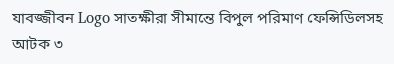যাবজ্জীবন Logo সাতক্ষীরা সীমান্তে বিপুল পরিমাণ ফেন্সিডিলসহ আটক ৩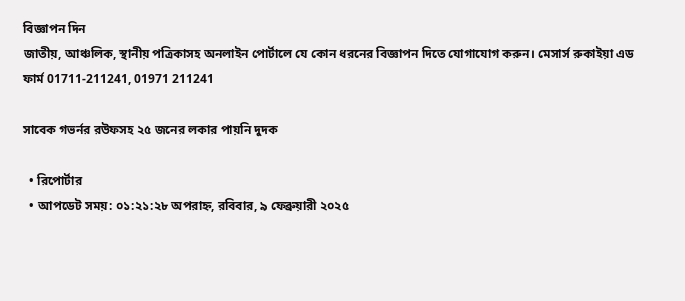বিজ্ঞাপন দিন
জাতীয়, আঞ্চলিক, স্থানীয় পত্রিকাসহ অনলাইন পোর্টালে যে কোন ধরনের বিজ্ঞাপন দিতে যোগাযোগ করুন। মেসার্স রুকাইয়া এড ফার্ম 01711-211241, 01971 211241

সাবেক গভর্নর রউফসহ ২৫ জনের লকার পায়নি দুদক

  • রিপোর্টার
  • আপডেট সময়: ০১:২১:২৮ অপরাহ্ন, রবিবার, ৯ ফেব্রুয়ারী ২০২৫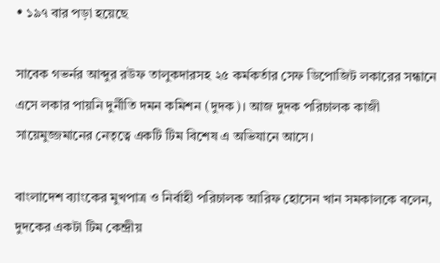• ১৯৭ বার পড়া হয়েছে

সাবেক গভর্নর আব্দুর রউফ তালুকদারসহ ২৫ কর্মকর্তার সেফ ডিপোজিট লকারের সন্ধানে এসে লকার পায়নি দুর্নীতি দমন কমিশন (দুদক)। আজ দুদক পরিচালক কাজী সায়েমুজ্জমানের নেতৃত্বে একটি টিম বিশেষ এ অভিযানে আসে।

বাংলাদেশ ব্যাংকের মুখপাত্র ও নির্বাহী পরিচালক আরিফ হোসেন খান সমকালকে বলেন, দুদকের একটা টিম কেন্দ্রীয়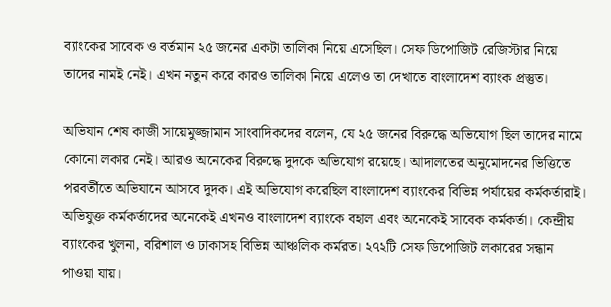ব্যাংকের সাবেক ও বর্তমান ২৫ জনের একটা তালিকা নিয়ে এসেছিল। সেফ ডিপোজিট রেজিস্টার নিয়ে তাদের নামই নেই। এখন নতুন করে কারও তালিকা নিয়ে এলেও তা দেখাতে বাংলাদেশ ব্যাংক প্রস্তুত।

অভিযান শেষ কাজী সায়েমুজ্জামান সাংবাদিকদের বলেন, যে ২৫ জনের বিরুদ্ধে অভিযোগ ছিল তাদের নামে কোনো লকার নেই। আরও অনেকের বিরুদ্ধে দুদকে অভিযোগ রয়েছে। আদালতের অনুমোদনের ভিত্তিতে পরবর্তীতে অভিযানে আসবে দুদক। এই অভিযোগ করেছিল বাংলাদেশ ব্যাংকের বিভিন্ন পর্যায়ের কর্মকর্তারাই। অভিযুক্ত কর্মকর্তাদের অনেকেই এখনও বাংলাদেশ ব্যাংকে বহাল এবং অনেকেই সাবেক কর্মকর্তা। কেন্দ্রীয় ব্যাংকের খুলনা, বরিশাল ও ঢাকাসহ বিভিন্ন আঞ্চলিক কর্মরত। ২৭২টি সেফ ডিপোজিট লকারের সন্ধান পাওয়া যায়।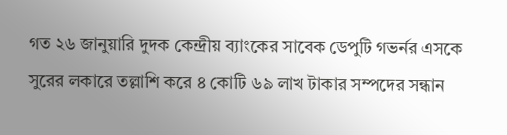গত ২৬ জানুয়ারি দুদক কেন্দ্রীয় ব্যাংকের সাবেক ডেপুটি গভর্নর এসকে সুরের লকারে তল্লাশি করে ৪ কোটি ৬৯ লাখ টাকার সম্পদের সন্ধান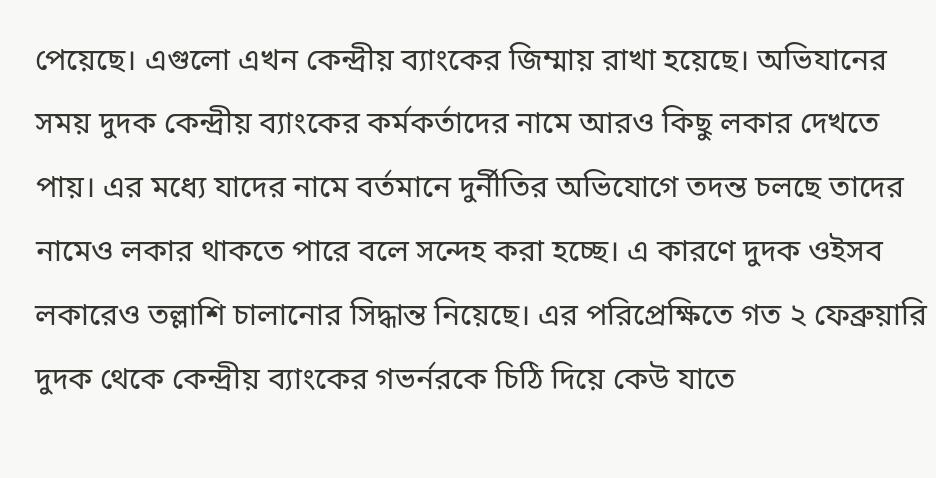পেয়েছে। এগুলো এখন কেন্দ্রীয় ব্যাংকের জিম্মায় রাখা হয়েছে। অভিযানের সময় দুদক কেন্দ্রীয় ব্যাংকের কর্মকর্তাদের নামে আরও কিছু লকার দেখতে পায়। এর মধ্যে যাদের নামে বর্তমানে দুর্নীতির অভিযোগে তদন্ত চলছে তাদের নামেও লকার থাকতে পারে বলে সন্দেহ করা হচ্ছে। এ কারণে দুদক ওইসব লকারেও তল্লাশি চালানোর সিদ্ধান্ত নিয়েছে। এর পরিপ্রেক্ষিতে গত ২ ফেব্রুয়ারি দুদক থেকে কেন্দ্রীয় ব্যাংকের গভর্নরকে চিঠি দিয়ে কেউ যাতে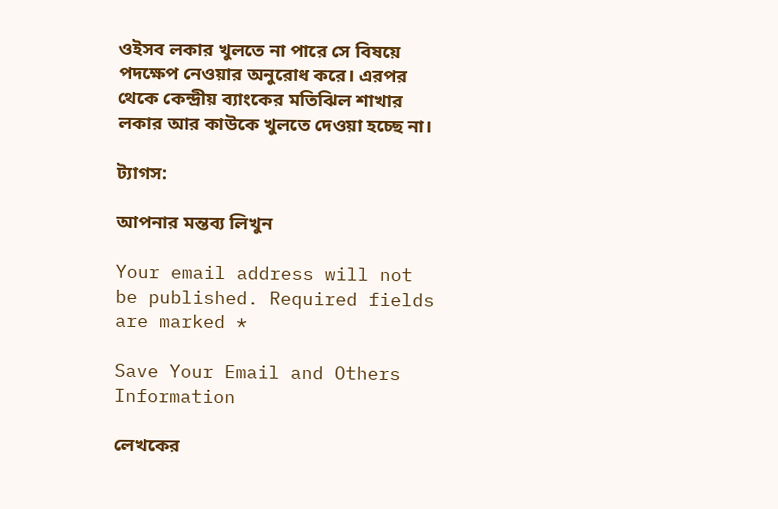ওইসব লকার খুলতে না পারে সে বিষয়ে পদক্ষেপ নেওয়ার অনুরোধ করে। এরপর থেকে কেন্দ্রীয় ব্যাংকের মতিঝিল শাখার লকার আর কাউকে খুলতে দেওয়া হচ্ছে না।

ট্যাগস:

আপনার মন্তব্য লিখুন

Your email address will not be published. Required fields are marked *

Save Your Email and Others Information

লেখকের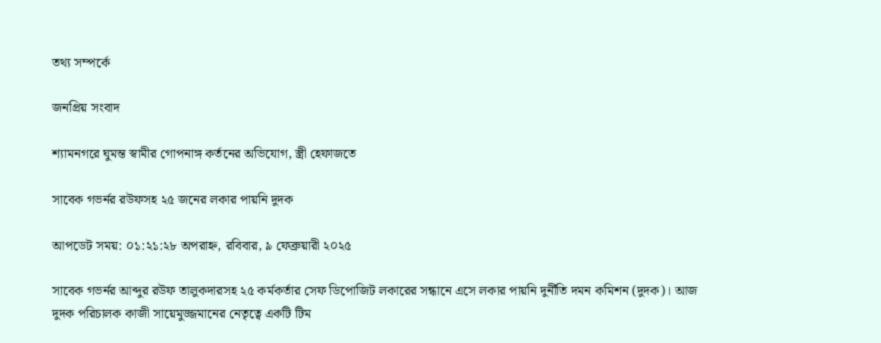তথ্য সম্পর্কে

জনপ্রিয় সংবাদ

শ্যামনগরে ঘুমন্ত স্বামীর গোপনাঙ্গ কর্তনের অভিযোগ, স্ত্রী হেফাজতে

সাবেক গভর্নর রউফসহ ২৫ জনের লকার পায়নি দুদক

আপডেট সময়: ০১:২১:২৮ অপরাহ্ন, রবিবার, ৯ ফেব্রুয়ারী ২০২৫

সাবেক গভর্নর আব্দুর রউফ তালুকদারসহ ২৫ কর্মকর্তার সেফ ডিপোজিট লকারের সন্ধানে এসে লকার পায়নি দুর্নীতি দমন কমিশন (দুদক)। আজ দুদক পরিচালক কাজী সায়েমুজ্জমানের নেতৃত্বে একটি টিম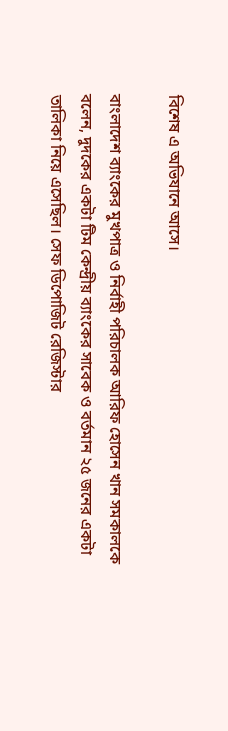বিশেষ এ অভিযানে আসে।

বাংলাদেশ ব্যাংকের মুখপাত্র ও নির্বাহী পরিচালক আরিফ হোসেন খান সমকালকে বলেন, দুদকের একটা টিম কেন্দ্রীয় ব্যাংকের সাবেক ও বর্তমান ২৫ জনের একটা তালিকা নিয়ে এসেছিল। সেফ ডিপোজিট রেজিস্টার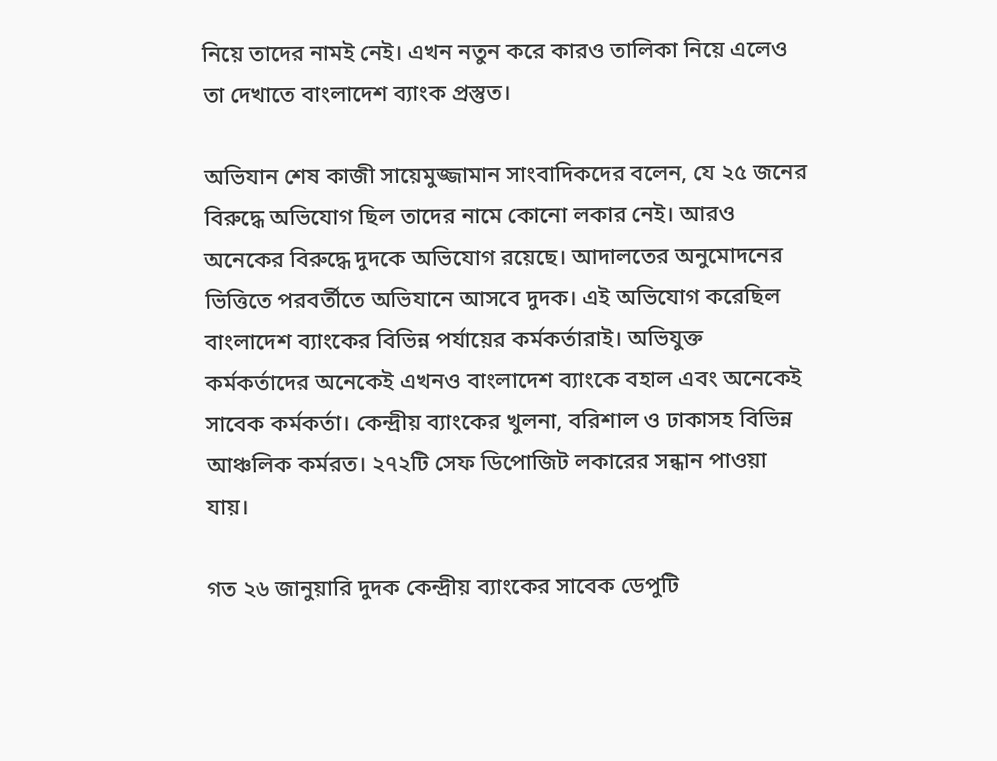নিয়ে তাদের নামই নেই। এখন নতুন করে কারও তালিকা নিয়ে এলেও তা দেখাতে বাংলাদেশ ব্যাংক প্রস্তুত।

অভিযান শেষ কাজী সায়েমুজ্জামান সাংবাদিকদের বলেন, যে ২৫ জনের বিরুদ্ধে অভিযোগ ছিল তাদের নামে কোনো লকার নেই। আরও অনেকের বিরুদ্ধে দুদকে অভিযোগ রয়েছে। আদালতের অনুমোদনের ভিত্তিতে পরবর্তীতে অভিযানে আসবে দুদক। এই অভিযোগ করেছিল বাংলাদেশ ব্যাংকের বিভিন্ন পর্যায়ের কর্মকর্তারাই। অভিযুক্ত কর্মকর্তাদের অনেকেই এখনও বাংলাদেশ ব্যাংকে বহাল এবং অনেকেই সাবেক কর্মকর্তা। কেন্দ্রীয় ব্যাংকের খুলনা, বরিশাল ও ঢাকাসহ বিভিন্ন আঞ্চলিক কর্মরত। ২৭২টি সেফ ডিপোজিট লকারের সন্ধান পাওয়া যায়।

গত ২৬ জানুয়ারি দুদক কেন্দ্রীয় ব্যাংকের সাবেক ডেপুটি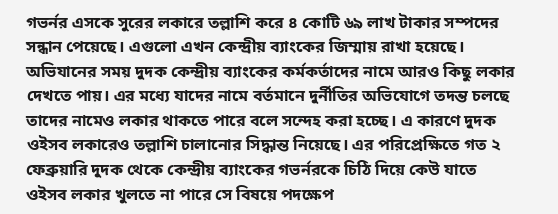গভর্নর এসকে সুরের লকারে তল্লাশি করে ৪ কোটি ৬৯ লাখ টাকার সম্পদের সন্ধান পেয়েছে। এগুলো এখন কেন্দ্রীয় ব্যাংকের জিম্মায় রাখা হয়েছে। অভিযানের সময় দুদক কেন্দ্রীয় ব্যাংকের কর্মকর্তাদের নামে আরও কিছু লকার দেখতে পায়। এর মধ্যে যাদের নামে বর্তমানে দুর্নীতির অভিযোগে তদন্ত চলছে তাদের নামেও লকার থাকতে পারে বলে সন্দেহ করা হচ্ছে। এ কারণে দুদক ওইসব লকারেও তল্লাশি চালানোর সিদ্ধান্ত নিয়েছে। এর পরিপ্রেক্ষিতে গত ২ ফেব্রুয়ারি দুদক থেকে কেন্দ্রীয় ব্যাংকের গভর্নরকে চিঠি দিয়ে কেউ যাতে ওইসব লকার খুলতে না পারে সে বিষয়ে পদক্ষেপ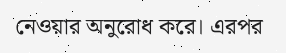নেওয়ার অনুরোধ করে। এরপর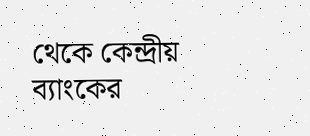থেকে কেন্দ্রীয় ব্যাংকের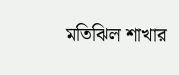মতিঝিল শাখার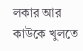লকার আর কাউকে খুলতে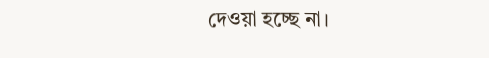দেওয়া হচ্ছে না।